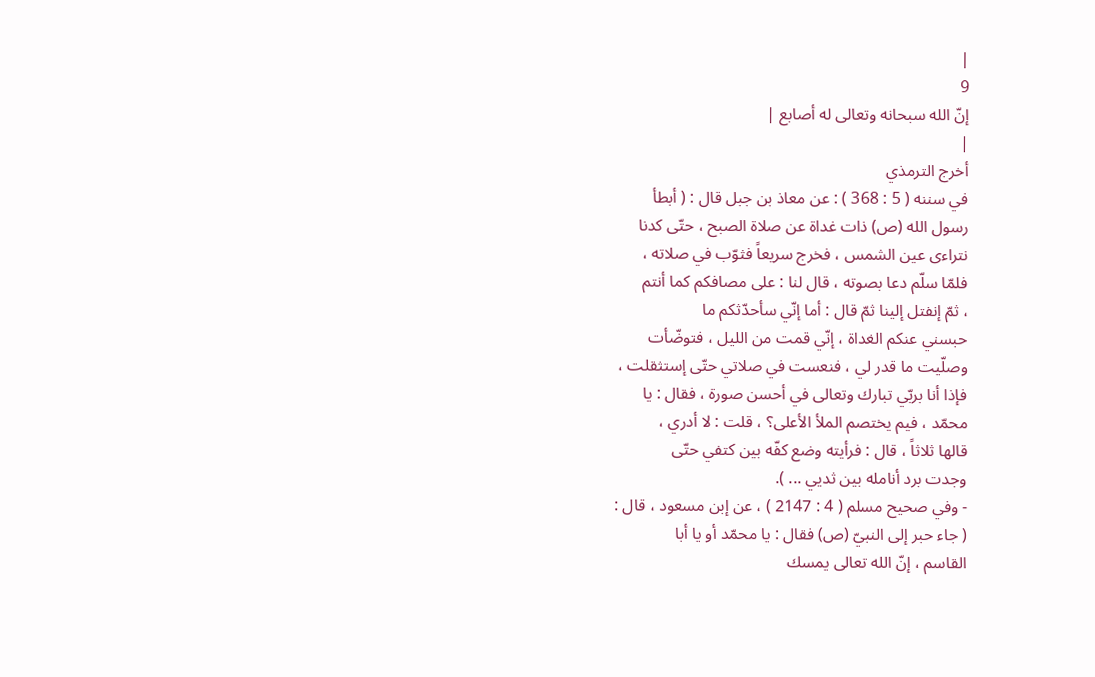|
9
إنّ الله سبحانه وتعالى له أصابع |
|
أخرج الترمذي
في سننه ( 5 : 368 ) : عن معاذ بن جبل قال : ( أبطأ
رسول الله (ص) ذات غداة عن صلاة الصبح ، حتّى كدنا
نتراءى عين الشمس ، فخرج سريعاً فثوّب في صلاته ،
فلمّا سلّم دعا بصوته ، قال لنا : على مصافكم كما أنتم
، ثمّ إنفتل إلينا ثمّ قال : أما إنّي سأحدّثكم ما
حبسني عنكم الغداة ، إنّي قمت من الليل ، فتوضّأت
وصلّيت ما قدر لي ، فنعست في صلاتي حتّى إستثقلت ،
فإذا أنا بربّي تبارك وتعالى في أحسن صورة ، فقال : يا
محمّد ، فيم يختصم الملأ الأعلى؟ ، قلت : لا أدري ،
قالها ثلاثاً ، قال : فرأيته وضع كفّه بين كتفي حتّى
وجدت برد أنامله بين ثديي ... ).
- وفي صحيح مسلم ( 4 : 2147 ) ، عن إبن مسعود ، قال :
( جاء حبر إلى النبيّ (ص) فقال : يا محمّد أو يا أبا
القاسم ، إنّ الله تعالى يمسك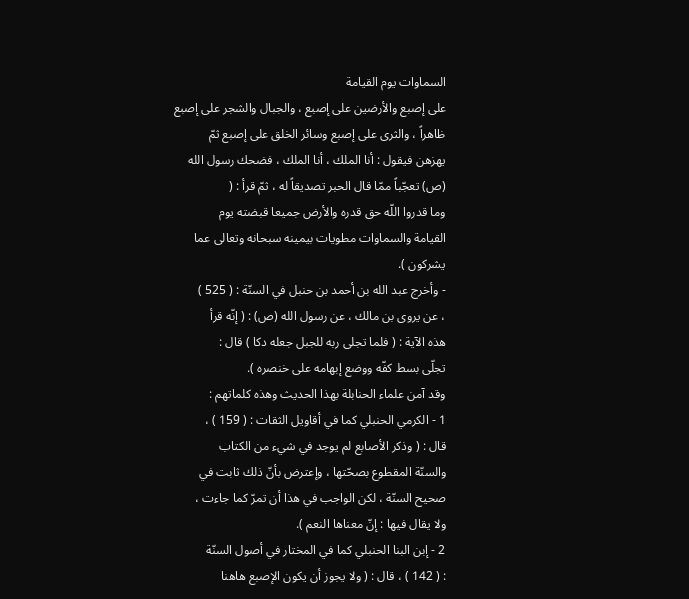السماوات يوم القيامة
على إصبع والأرضين على إصبع ، والجبال والشجر على إصبع
ظاهراً ، والثرى على إصبع وسائر الخلق على إصبع ثمّ
يهزهن فيقول : أنا الملك ، أنا الملك ، فضحك رسول الله
(ص) تعجّباً ممّا قال الحبر تصديقاً له ، ثمّ قرأ : (
وما قدروا اللّه حق قدره والأرض جميعا قبضته يوم
القيامة والسماوات مطويات بيمينه سبحانه وتعالى عما
يشركون ).
- وأخرج عبد الله بن أحمد بن حنبل في السنّة : ( 525 )
، عن يروى بن مالك ، عن رسول الله (ص) : ( إنّه قرأ
هذه الآية : ( فلما تجلى ربه للجبل جعله دكا ) قال :
تجلّى بسط كفّه ووضع إبهامه على خنصره ).
وقد آمن علماء الحنابلة بهذا الحديث وهذه كلماتهم :
1 - الكرمي الحنبلي كما في أقاويل الثقات : ( 159 ) ،
قال : ( وذكر الأصابع لم يوجد في شيء من الكتاب
والسنّة المقطوع بصحّتها ، وإعترض بأنّ ذلك ثابت في
صحيح السنّة ، لكن الواجب في هذا أن تمرّ كما جاءت ،
ولا يقال فيها : إنّ معناها النعم ).
2 - إبن البنا الحنبلي كما في المختار في أصول السنّة
: ( 142 ) ، قال : ( ولا يجوز أن يكون الإصبع هاهنا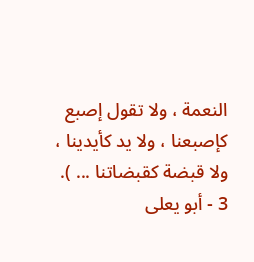النعمة ، ولا تقول إصبع كإصبعنا ، ولا يد كأيدينا ،
ولا قبضة كقبضاتنا ... ).
3 - أبو يعلى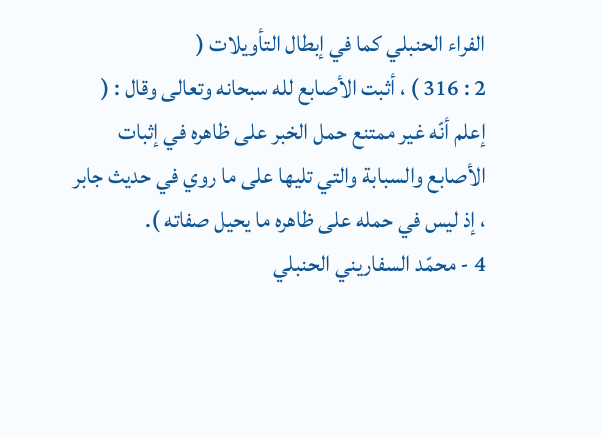الفراء الحنبلي كما في إبطال التأويلات (
2 : 316 ) ، أثبت الأصابع لله سبحانه وتعالى وقال : (
إعلم أنّه غير ممتنع حمل الخبر على ظاهره في إثبات
الأصابع والسبابة والتي تليها على ما روي في حديث جابر
، إذ ليس في حمله على ظاهره ما يحيل صفاته ).
4 - محمّد السفاريني الحنبلي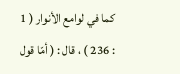كما في لوامع الأنوار ( 1
: 236 ) ، قال : ( أمّا قول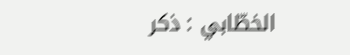الخطّابي : ذكر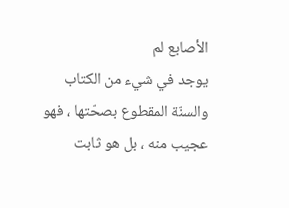الأصابع لم
يوجد في شيء من الكتاب والسنّة المقطوع بصحّتها ، فهو
عجيب منه ، بل هو ثابت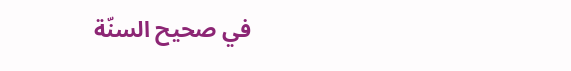في صحيح السنّة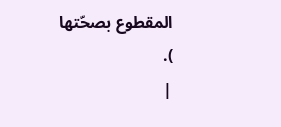المقطوع بصحّتها
).
|